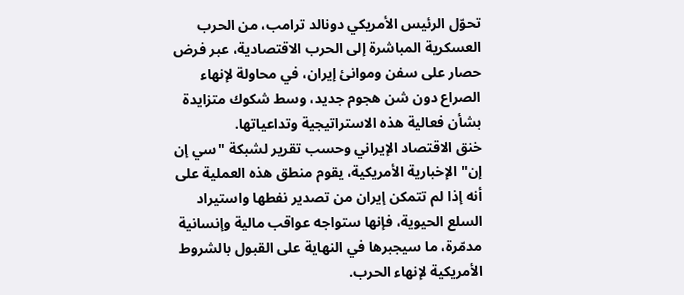تحوّل الرئيس الأمريكي دونالد ترامب، من الحرب العسكرية المباشرة إلى الحرب الاقتصادية، عبر فرض حصار على سفن وموانئ إيران، في محاولة لإنهاء الصراع دون شن هجوم جديد، وسط شكوك متزايدة بشأن فعالية هذه الاستراتيجية وتداعياتها.
خنق الاقتصاد الإيراني وحسب تقرير لشبكة "سي إن إن" الإخبارية الأمريكية، يقوم منطق هذه العملية على أنه إذا لم تتمكن إيران من تصدير نفطها واستيراد السلع الحيوية، فإنها ستواجه عواقب مالية وإنسانية مدمّرة، ما سيجبرها في النهاية على القبول بالشروط الأمريكية لإنهاء الحرب.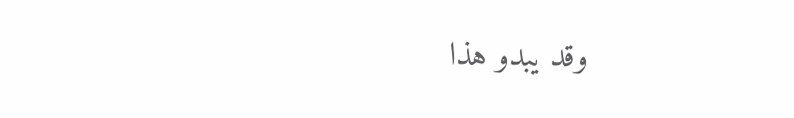وقد يبدو هذا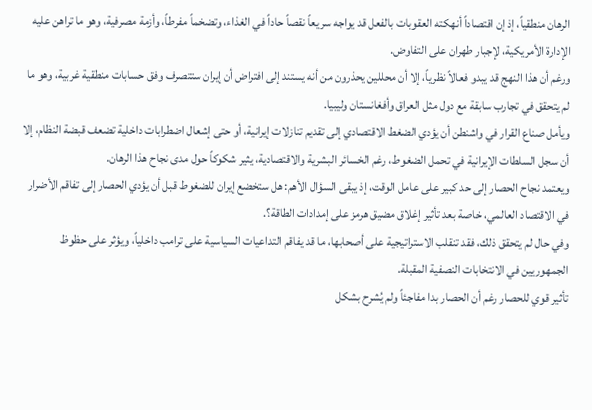الرهان منطقياً، إذ إن اقتصاداً أنهكته العقوبات بالفعل قد يواجه سريعاً نقصاً حاداً في الغذاء، وتضخماً مفرطاً، وأزمة مصرفية، وهو ما تراهن عليه الإدارة الأمريكية، لإجبار طهران على التفاوض.
ورغم أن هذا النهج قد يبدو فعالاً نظرياً، إلا أن محللين يحذرون من أنه يستند إلى افتراض أن إيران ستتصرف وفق حسابات منطقية غربية، وهو ما لم يتحقق في تجارب سابقة مع دول مثل العراق وأفغانستان وليبيا.
ويأمل صناع القرار في واشنطن أن يؤدي الضغط الاقتصادي إلى تقديم تنازلات إيرانية، أو حتى إشعال اضطرابات داخلية تضعف قبضة النظام، إلا أن سجل السلطات الإيرانية في تحمل الضغوط، رغم الخسائر البشرية والاقتصادية، يثير شكوكاً حول مدى نجاح هذا الرهان.
ويعتمد نجاح الحصار إلى حد كبير على عامل الوقت، إذ يبقى السؤال الأهم: هل ستخضع إيران للضغوط قبل أن يؤدي الحصار إلى تفاقم الأضرار في الاقتصاد العالمي، خاصة بعد تأثير إغلاق مضيق هرمز على إمدادات الطاقة؟.
وفي حال لم يتحقق ذلك، فقد تنقلب الاستراتيجية على أصحابها، ما قد يفاقم التداعيات السياسية على ترامب داخلياً، ويؤثر على حظوظ الجمهوريين في الانتخابات النصفية المقبلة.
تأثير قوي للحصار رغم أن الحصار بدا مفاجئاً ولم يُشرح بشكل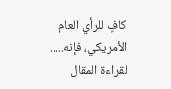كافٍ للرأي العام الأمريكي، فإنه.....
لقراءة المقال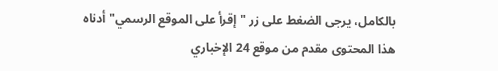بالكامل، يرجى الضغط على زر "إقرأ على الموقع الرسمي" أدناه
هذا المحتوى مقدم من موقع 24 الإخباري